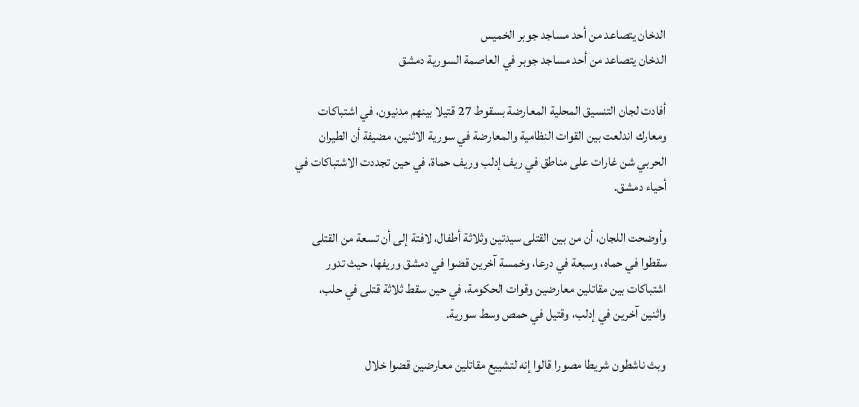الدخان يتصاعد من أحد مساجد جوبر الخميس
الدخان يتصاعد من أحد مساجد جوبر في العاصمة السورية دمشق

أفادت لجان التنسيق المحلية المعارضة بسقوط 27 قتيلا بينهم مدنيون، في اشتباكات ومعارك اندلعت بين القوات النظامية والمعارضة في سورية الاثنين، مضيفة أن الطيران الحربي شن غارات على مناطق في ريف إدلب وريف حماة، في حين تجددت الاشتباكات في أحياء دمشق.

وأوضحت اللجان، أن من بين القتلى سيدتين وثلاثة أطفال، لافتة إلى أن تسعة من القتلى سقطوا في حماه، وسبعة في درعا، وخمسة آخرين قضوا في دمشق وريفها، حيث تدور اشتباكات بين مقاتلين معارضين وقوات الحكومة، في حين سقط ثلاثة قتلى في حلب، واثنين آخرين في إدلب، وقتيل في حمص وسط سورية.

وبث ناشطون شريطا مصورا قالوا إنه لتشييع مقاتلين معارضين قضوا خلال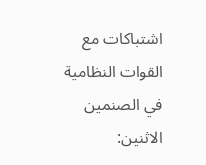اشتباكات مع القوات النظامية في الصنمين الاثنين: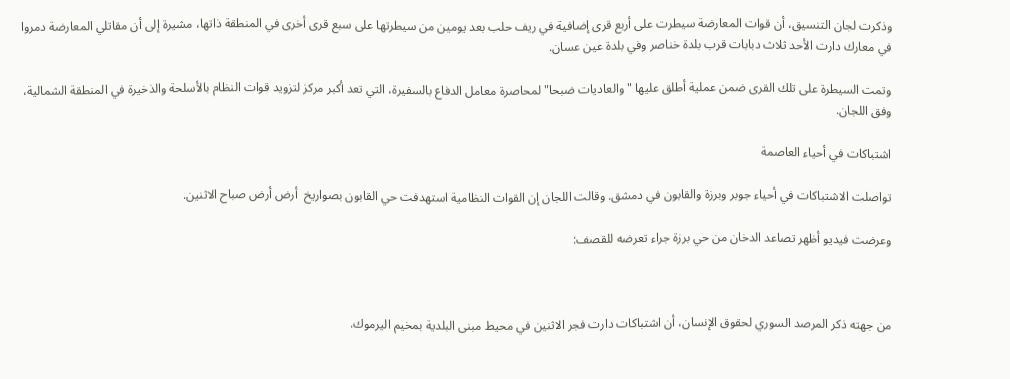وذكرت لجان التنسيق، أن قوات المعارضة سيطرت على أربع قرى إضافية في ريف حلب بعد يومين من سيطرتها على سبع قرى أخرى في المنطقة ذاتها، مشيرة إلى أن مقاتلي المعارضة دمروا في معارك دارت الأحد ثلاث دبابات قرب بلدة خناصر وفي بلدة عين عسان.

وتمت السيطرة على تلك القرى ضمن عملية أطلق عليها "والعاديات ضبحا" لمحاصرة معامل الدفاع بالسفيرة، التي تعد أكبر مركز لتزويد قوات النظام بالأسلحة والذخيرة في المنطقة الشمالية، وفق اللجان.

اشتباكات في أحياء العاصمة

تواصلت الاشتباكات في أحياء جوبر وبرزة والقابون في دمشق. وقالت اللجان إن القوات النظامية استهدفت حي القابون بصواريخ  أرض أرض صباح الاثنين.

وعرضت فيديو أظهر تصاعد الدخان من حي برزة جراء تعرضه للقصف:



من جهته ذكر المرصد السوري لحقوق الإنسان، أن اشتباكات دارت فجر الاثنين في محيط مبنى البلدية بمخيم اليرموك.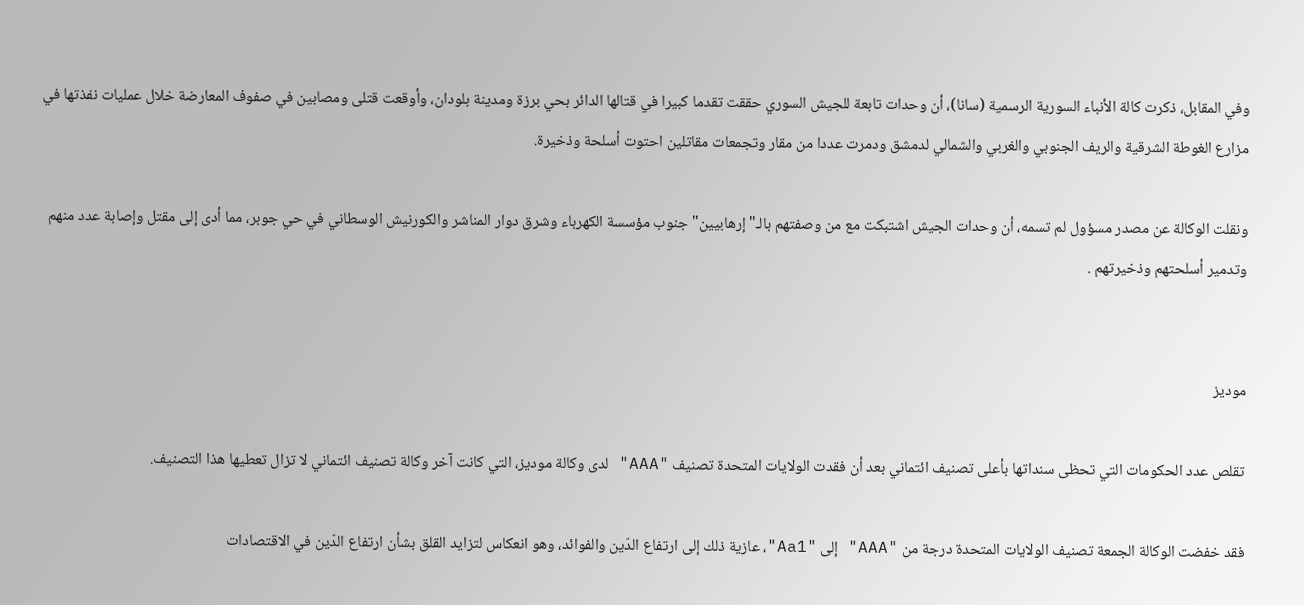وفي المقابل، ذكرت كالة الأنباء السورية الرسمية (سانا)، أن وحدات تابعة للجيش السوري حققت تقدما كبيرا في قتالها الدائر بحي برزة ومدينة بلودان، وأوقعت قتلى ومصابين في صفوف المعارضة خلال عمليات نفذتها في مزارع الغوطة الشرقية والريف الجنوبي والغربي والشمالي لدمشق ودمرت عددا من مقار وتجمعات مقاتلين احتوت أسلحة وذخيرة.

ونقلت الوكالة عن مصدر مسؤول لم تسمه، أن وحدات الجيش اشتبكت مع من وصفتهم بالـ"إرهابيين" جنوب مؤسسة الكهرباء وشرق دوار المناشر والكورنيش الوسطاني في حي جوبر، مما أدى إلى مقتل وإصابة عدد منهم وتدمير أسلحتهم وذخيرتهم .


موديز

تقلص عدد الحكومات التي تحظى سنداتها بأعلى تصنيف ائتماني بعد أن فقدت الولايات المتحدة تصنيف "AAA" لدى وكالة موديز، التي كانت آخر وكالة تصنيف ائتماني لا تزال تعطيها هذا التصنيف.

فقد خفضت الوكالة الجمعة تصنيف الولايات المتحدة درجة من "AAA" إلى "Aa1"، عازية ذلك إلى ارتفاع الدّين والفوائد، وهو انعكاس لتزايد القلق بشأن ارتفاع الدّين في الاقتصادات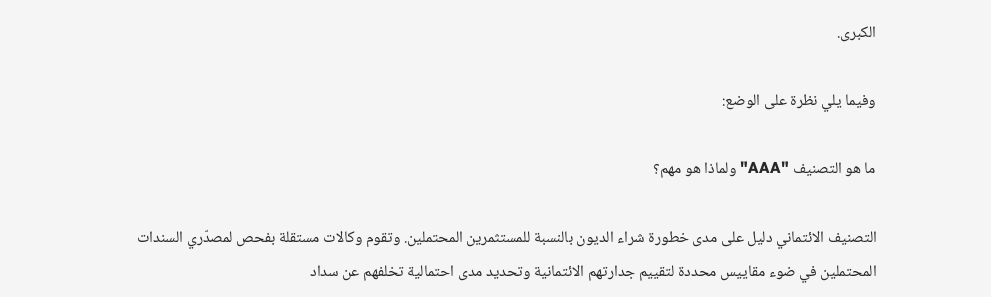الكبرى.

وفيما يلي نظرة على الوضع:

ما هو التصنيف "AAA" ولماذا هو مهم؟

التصنيف الائتماني دليل على مدى خطورة شراء الديون بالنسبة للمستثمرين المحتملين. وتقوم وكالات مستقلة بفحص لمصدّري السندات المحتملين في ضوء مقاييس محددة لتقييم جدارتهم الائتمانية وتحديد مدى احتمالية تخلفهم عن سداد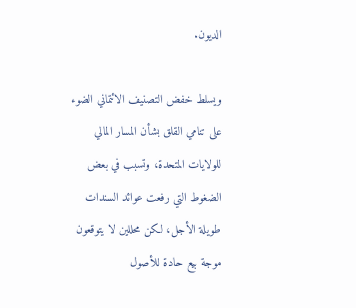الديون.

ويسلط خفض التصنيف الائتماني الضوء على تنامي القلق بشأن المسار المالي للولايات المتحدة، وتسبب في بعض الضغوط التي رفعت عوائد السندات طويلة الأجل، لكن محللين لا يتوقعون موجة بيع حادة للأصول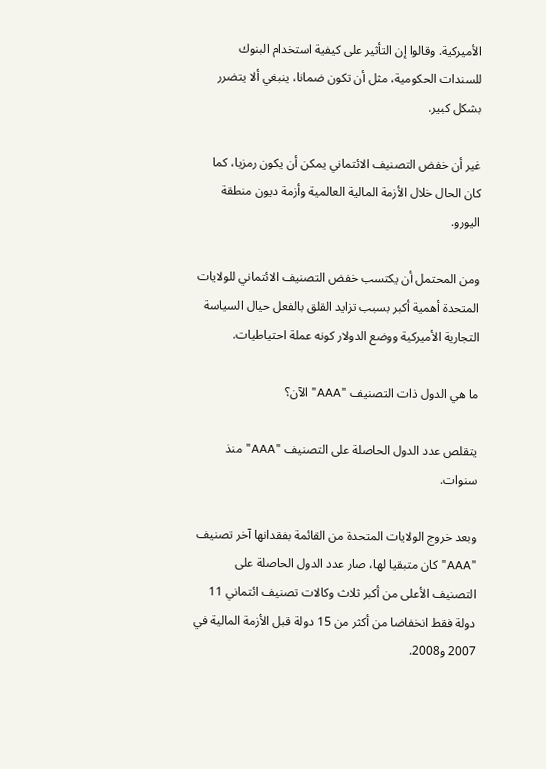الأميركية. وقالوا إن التأثير على كيفية استخدام البنوك للسندات الحكومية، مثل أن تكون ضمانا، ينبغي ألا يتضرر بشكل كبير.

غير أن خفض التصنيف الائتماني يمكن أن يكون رمزيا، كما كان الحال خلال الأزمة المالية العالمية وأزمة ديون منطقة اليورو.

ومن المحتمل أن يكتسب خفض التصنيف الائتماني للولايات المتحدة أهمية أكبر بسبب تزايد القلق بالفعل حيال السياسة التجارية الأميركية ووضع الدولار كونه عملة احتياطيات.

ما هي الدول ذات التصنيف "AAA" الآن؟

يتقلص عدد الدول الحاصلة على التصنيف "AAA" منذ سنوات.

وبعد خروج الولايات المتحدة من القائمة بفقدانها آخر تصنيف "AAA" كان متبقيا لها، صار عدد الدول الحاصلة على التصنيف الأعلى من أكبر ثلاث وكالات تصنيف ائتماني 11 دولة فقط انخفاضا من أكثر من 15 دولة قبل الأزمة المالية في 2007 و2008.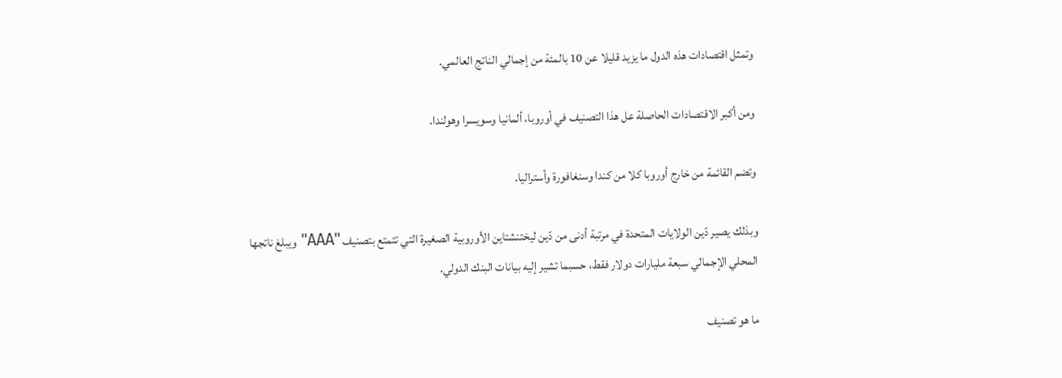وتمثل اقتصادات هذه الدول ما يزيد قليلا عن 10 بالمئة من إجمالي الناتج العالمي.

ومن أكبر الاقتصادات الحاصلة عل هذا التصنيف في أوروبا، ألمانيا وسويسرا وهولندا.

وتضم القائمة من خارج أوروبا كلا من كندا وسنغافورة وأستراليا.

وبذلك يصير دّين الولايات المتحدة في مرتبة أدنى من دّين ليختنشتاين الأوروبية الصغيرة التي تتمتع بتصنيف "AAA" ويبلغ ناتجها المحلي الإجمالي سبعة مليارات دولار فقط، حسبما تشير إليه بيانات البنك الدولي.

ما هو تصنيف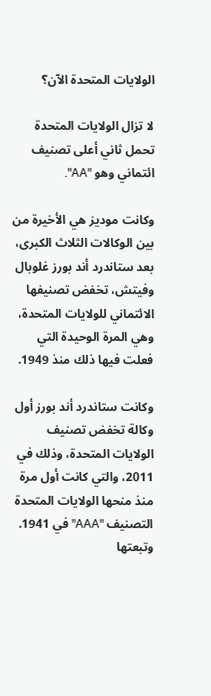الولايات المتحدة الآن؟

لا تزال الولايات المتحدة تحمل ثاني أعلى تصنيف ائتماني وهو "AA".

وكانت موديز هي الأخيرة من بين الوكالات الثلاث الكبرى، بعد ستاندرد أند بورز غلوبال وفيتش، تخفض تصنيفها الائتماني للولايات المتحدة، وهي المرة الوحيدة التي فعلت فيها ذلك منذ 1949.

وكانت ستاندرد أند بورز أول وكالة تخفض تصنيف الولايات المتحدة، وذلك في 2011، والتي كانت أول مرة منذ منحها الولايات المتحدة التصنيف "AAA" في 1941. وتبعتها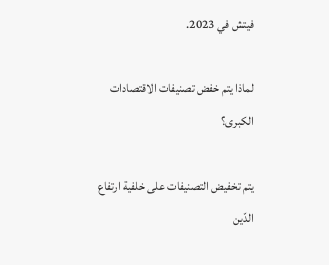فيتش في 2023.

لماذا يتم خفض تصنيفات الاقتصادات الكبرى؟

يتم تخفيض التصنيفات على خلفية ارتفاع الدّين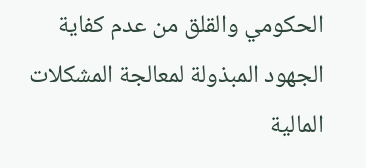الحكومي والقلق من عدم كفاية الجهود المبذولة لمعالجة المشكلات المالية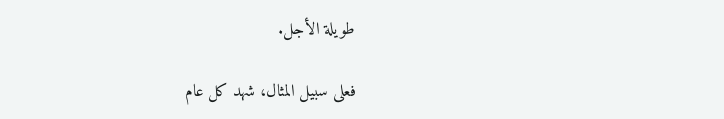طويلة الأجل.

فعلى سبيل المثال، شهد كل عام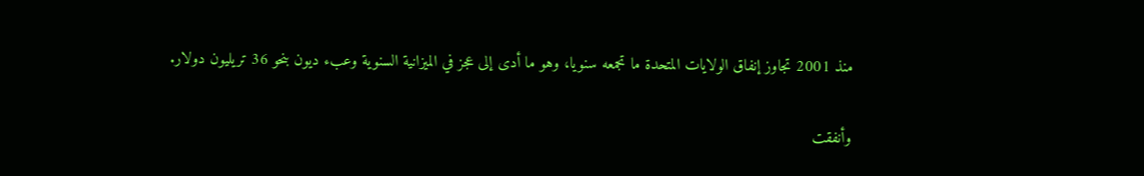منذ 2001 تجاوز إنفاق الولايات المتحدة ما تجمعه سنويا، وهو ما أدى إلى عجز في الميزانية السنوية وعبء ديون بنحو 36 تريليون دولار.

وأنفقت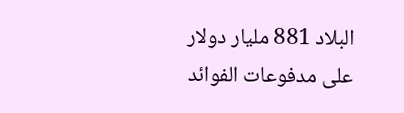البلاد 881 مليار دولار على مدفوعات الفوائد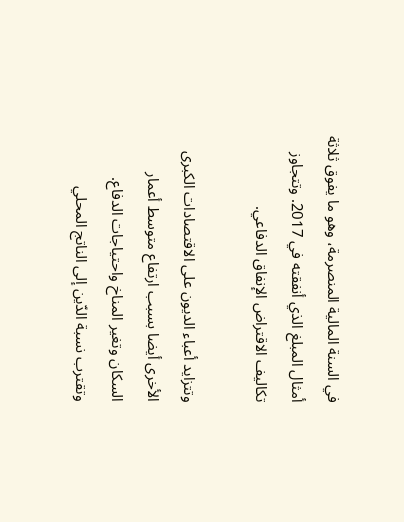في السنة المالية المنصرمة، وهو ما يفوق ثلاثة أمثال المبلغ الذي أنفقته في 2017. وتتجاوز تكاليف الاقتراض الإنفاق الدفاعي.

وتتزايد أعباء الديون على الاقتصادات الكبرى الأخرى أيضا بسبب ارتفاع متوسط أعمار السكان وتغير المناخ واحتياجات الدفاع. وتقترب نسبة الدّين إلى الناتج المحلي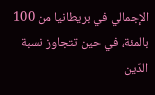الإجمالي في بريطانيا من 100 بالمئة، في حين تتجاوز نسبة الدّين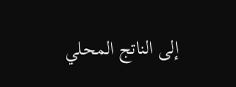إلى الناتج المحلي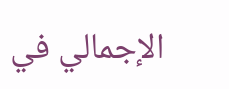الإجمالي في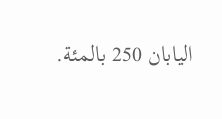اليابان 250 بالمئة.